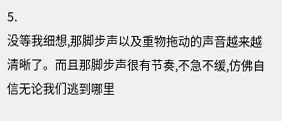5.
没等我细想,那脚步声以及重物拖动的声音越来越清晰了。而且那脚步声很有节奏,不急不缓,仿佛自信无论我们逃到哪里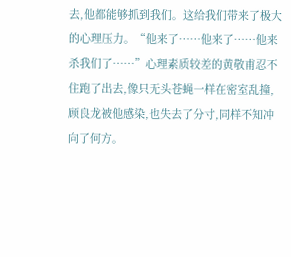去,他都能够抓到我们。这给我们带来了极大的心理压力。“他来了……他来了……他来杀我们了……”心理素质较差的黄敬甫忍不住跑了出去,像只无头苍蝇一样在密室乱撞,顾良龙被他感染,也失去了分寸,同样不知冲向了何方。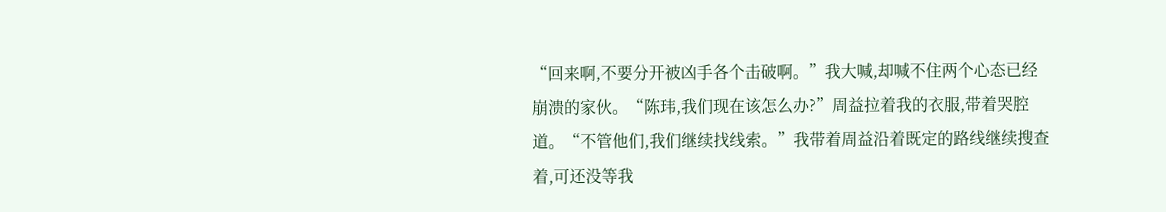“回来啊,不要分开被凶手各个击破啊。”我大喊,却喊不住两个心态已经崩溃的家伙。“陈玮,我们现在该怎么办?”周益拉着我的衣服,带着哭腔道。“不管他们,我们继续找线索。”我带着周益沿着既定的路线继续搜查着,可还没等我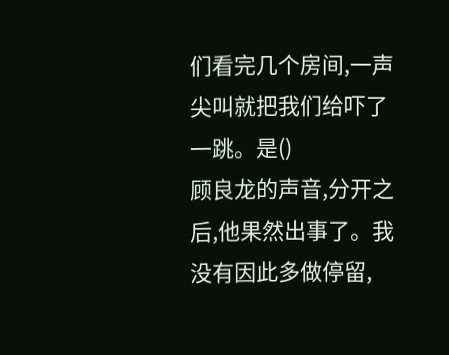们看完几个房间,一声尖叫就把我们给吓了一跳。是()
顾良龙的声音,分开之后,他果然出事了。我没有因此多做停留,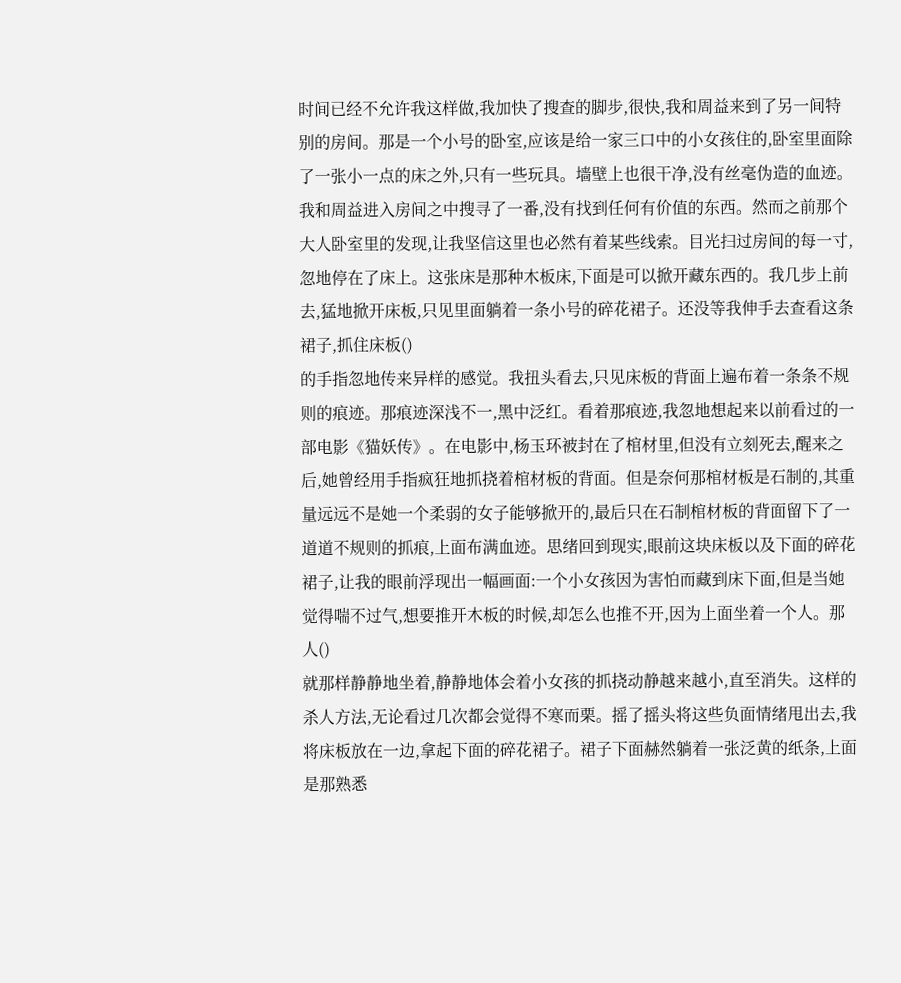时间已经不允许我这样做,我加快了搜查的脚步,很快,我和周益来到了另一间特别的房间。那是一个小号的卧室,应该是给一家三口中的小女孩住的,卧室里面除了一张小一点的床之外,只有一些玩具。墙壁上也很干净,没有丝毫伪造的血迹。我和周益进入房间之中搜寻了一番,没有找到任何有价值的东西。然而之前那个大人卧室里的发现,让我坚信这里也必然有着某些线索。目光扫过房间的每一寸,忽地停在了床上。这张床是那种木板床,下面是可以掀开藏东西的。我几步上前去,猛地掀开床板,只见里面躺着一条小号的碎花裙子。还没等我伸手去查看这条裙子,抓住床板()
的手指忽地传来异样的感觉。我扭头看去,只见床板的背面上遍布着一条条不规则的痕迹。那痕迹深浅不一,黑中泛红。看着那痕迹,我忽地想起来以前看过的一部电影《猫妖传》。在电影中,杨玉环被封在了棺材里,但没有立刻死去,醒来之后,她曾经用手指疯狂地抓挠着棺材板的背面。但是奈何那棺材板是石制的,其重量远远不是她一个柔弱的女子能够掀开的,最后只在石制棺材板的背面留下了一道道不规则的抓痕,上面布满血迹。思绪回到现实,眼前这块床板以及下面的碎花裙子,让我的眼前浮现出一幅画面:一个小女孩因为害怕而藏到床下面,但是当她觉得喘不过气,想要推开木板的时候,却怎么也推不开,因为上面坐着一个人。那人()
就那样静静地坐着,静静地体会着小女孩的抓挠动静越来越小,直至消失。这样的杀人方法,无论看过几次都会觉得不寒而栗。摇了摇头将这些负面情绪甩出去,我将床板放在一边,拿起下面的碎花裙子。裙子下面赫然躺着一张泛黄的纸条,上面是那熟悉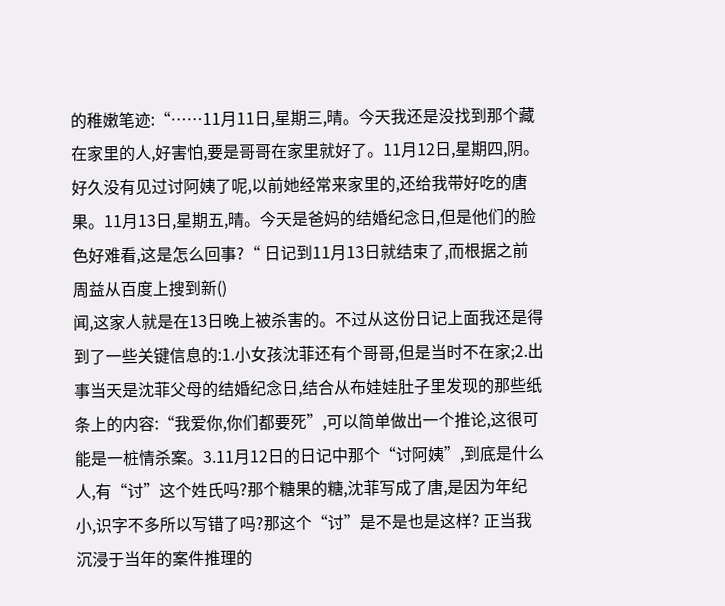的稚嫩笔迹:“……11月11日,星期三,晴。今天我还是没找到那个藏在家里的人,好害怕,要是哥哥在家里就好了。11月12日,星期四,阴。好久没有见过讨阿姨了呢,以前她经常来家里的,还给我带好吃的唐果。11月13日,星期五,晴。今天是爸妈的结婚纪念日,但是他们的脸色好难看,这是怎么回事?“ 日记到11月13日就结束了,而根据之前周益从百度上搜到新()
闻,这家人就是在13日晚上被杀害的。不过从这份日记上面我还是得到了一些关键信息的:1.小女孩沈菲还有个哥哥,但是当时不在家;2.出事当天是沈菲父母的结婚纪念日,结合从布娃娃肚子里发现的那些纸条上的内容:“我爱你,你们都要死”,可以简单做出一个推论,这很可能是一桩情杀案。3.11月12日的日记中那个“讨阿姨”,到底是什么人,有“讨”这个姓氏吗?那个糖果的糖,沈菲写成了唐,是因为年纪小,识字不多所以写错了吗?那这个“讨”是不是也是这样? 正当我沉浸于当年的案件推理的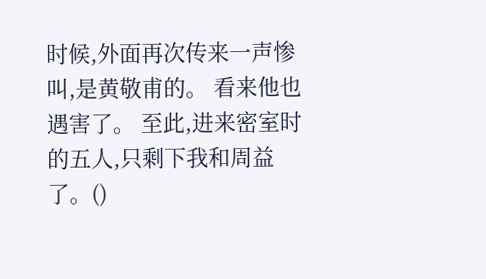时候,外面再次传来一声惨叫,是黄敬甫的。 看来他也遇害了。 至此,进来密室时的五人,只剩下我和周益了。()